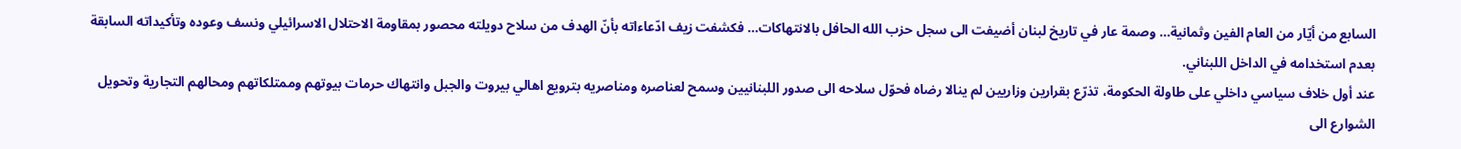السابع من أيّار من العام الفين وثمانية… وصمة عار في تاريخ لبنان أضيفت الى سجل حزب الله الحافل بالانتهاكات… فكشفت زيف ادّعاءاته بأنّ الهدف من سلاح دويلته محصور بمقاومة الاحتلال الاسرائيلي ونسف وعوده وتأكيداته السابقة بعدم استخدامه في الداخل اللبناني.
عند أول خلاف سياسي داخلي على طاولة الحكومة، تذرّع بقرارين وزاريين لم ينالا رضاه فحوّل سلاحه الى صدور اللبنانيين وسمح لعناصره ومناصريه بترويع اهالي بيروت والجبل وانتهاك حرمات بيوتهم وممتلكاتهم ومحالهم التجارية وتحويل الشوارع الى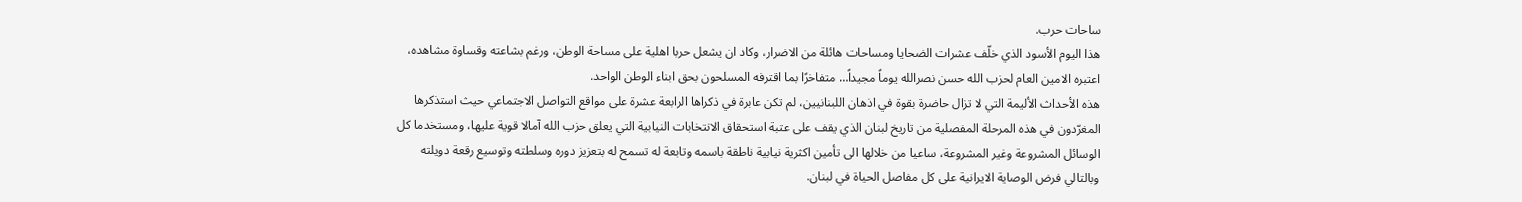ساحات حرب.
هذا اليوم الأسود الذي خلّف عشرات الضحايا ومساحات هائلة من الاضرار، وكاد ان يشعل حربا اهلية على مساحة الوطن، ورغم بشاعته وقساوة مشاهده، اعتبره الامين العام لحزب الله حسن نصرالله يوماً مجيداً… متفاخرًا بما اقترفه المسلحون بحق ابناء الوطن الواحد.
هذه الأحداث الأليمة التي لا تزال حاضرة بقوة في اذهان اللبنانيين، لم تكن عابرة في ذكراها الرابعة عشرة على مواقع التواصل الاجتماعي حيث استذكرها المغرّدون في هذه المرحلة المفصلية من تاريخ لبنان الذي يقف على عتبة استحقاق الانتخابات النيابية التي يعلق حزب الله آمالا قوية عليها، ومستخدما كل الوسائل المشروعة وغير المشروعة، ساعيا من خلالها الى تأمين اكثرية نيابية ناطقة باسمه وتابعة له تسمح له بتعزيز دوره وسلطته وتوسيع رقعة دويلته وبالتالي فرض الوصاية الايرانية على كل مفاصل الحياة في لبنان.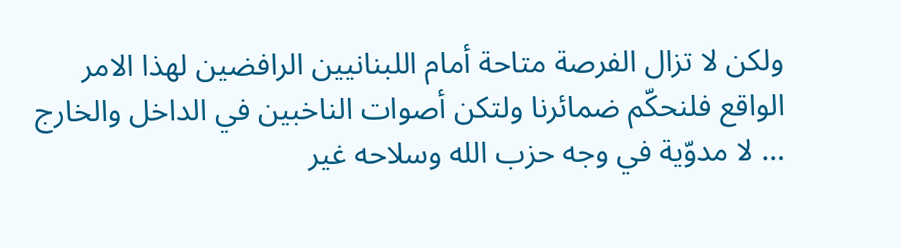ولكن لا تزال الفرصة متاحة أمام اللبنانيين الرافضين لهذا الامر الواقع فلنحكّم ضمائرنا ولتكن أصوات الناخبين في الداخل والخارج … لا مدوّية في وجه حزب الله وسلاحه غير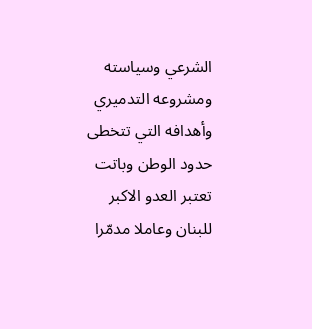الشرعي وسياسته ومشروعه التدميري وأهدافه التي تتخطى حدود الوطن وباتت تعتبر العدو الاكبر للبنان وعاملا مدمّرا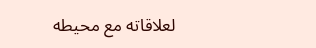لعلاقاته مع محيطه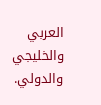العربي والخليجي والدولي.